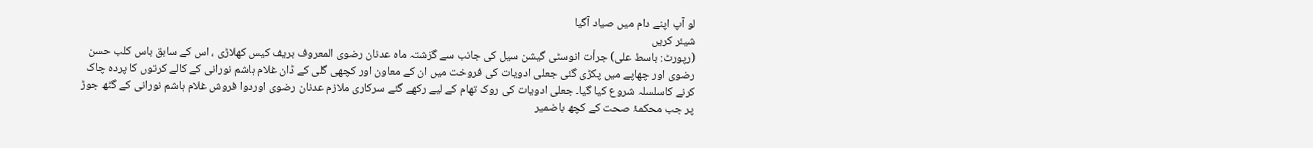لو آپ اپنے دام میں صیاد آگیا
شیئر کریں
(رپورٹ: باسط علی) جرأت انوسٹی گیشن سیل کی جانب سے گزشتہ ماہ عدنان رضوی المعروف بریف کیس کھلاڑی ، اس کے سابق باس کلب حسن رضوی اور چھاپے میں پکڑی گئی جعلی ادویات کی فروخت میں ان کے معاون اور کچھی گلی کے ڈان غلام ہاشم نورانی کے کالے کرتوں کا پردہ چاک کرنے کاسلسلہ شروع کیا گیا۔ جعلی ادویات کی روک تھام کے لیے رکھے گئے سرکاری ملازم عدنان رضوی اوردوا فروش غلام ہاشم نورانی کے گٹھ جوڑ پر جب محکمۂ صحت کے کچھ باضمیر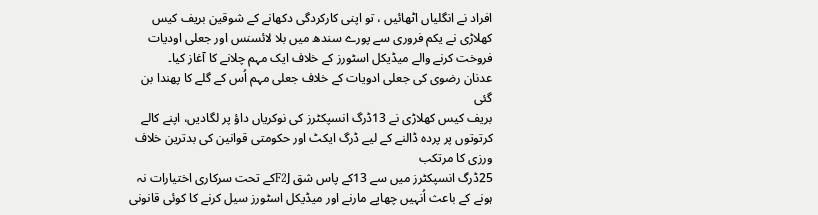افراد نے انگلیاں اٹھائیں ، تو اپنی کارکردگی دکھانے کے شوقین بریف کیس کھلاڑی نے یکم فروری سے پورے سندھ میں بلا لائسنس اور جعلی اودیات فروخت کرنے والے میڈیکل اسٹورز کے خلاف ایک مہم چلانے کا آغاز کیا۔
عدنان رضوی کی جعلی ادویات کے خلاف جعلی مہم اُس کے گلے کا پھندا بن گئی
بریف کیس کھلاڑی نے 13ڈرگ انسپکٹرز کی نوکریاں داؤ پر لگادیں، اپنے کالے کرتوتوں پر پردہ ڈالنے کے لیے ڈرگ ایکٹ اور حکومتی قوانین کی بدترین خلاف ورزی کا مرتکب
25ڈرگ انسپکٹرز میں سے 13کے پاس شق F2Jکے تحت سرکاری اختیارات نہ ہونے کے باعث اُنہیں چھاپے مارنے اور میڈیکل اسٹورز سیل کرنے کا کوئی قانونی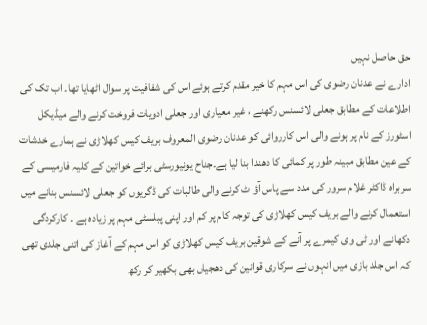حق حاصل نہیں
ادارے نے عدنان رضوی کی اس مہم کا خیر مقدم کرتے ہوئے اس کی شفافیت پر سوال اٹھایا تھا۔ اب تک کی اطلاعات کے مطابق جعلی لائسنس رکھنے ، غیر معیاری اور جعلی ادویات فروخت کرنے والے میڈیکل اسٹورز کے نام پر ہونے والی اس کارروائی کو عدنان رضوی المعروف بریف کیس کھلاڑی نے ہمارے خدشات کے عین مطابق مبینہ طور پر کمائی کا دھندا بنا لیا ہے۔جناح یونیورسٹی برائے خواتین کے کلیہ فارمیسی کے سربراہ ڈاکٹر غلام سرور کی مدد سے پاس آؤ ٹ کرنے والی طالبات کی ڈگریوں کو جعلی لائسنس بنانے میں استعمال کرنے والے بریف کیس کھلاڑی کی توجہ کام پر کم اور اپنی پبلسٹی مہم پر زیادہ ہے ۔ کارکردگی دکھانے اور ٹی وی کیمرے پر آنے کے شوقین بریف کیس کھلاڑی کو اس مہم کے آغاز کی اتنی جلدی تھی کہ اس جلد بازی میں انہوں نے سرکاری قوانین کی دھجیاں بھی بکھیر کر رکھ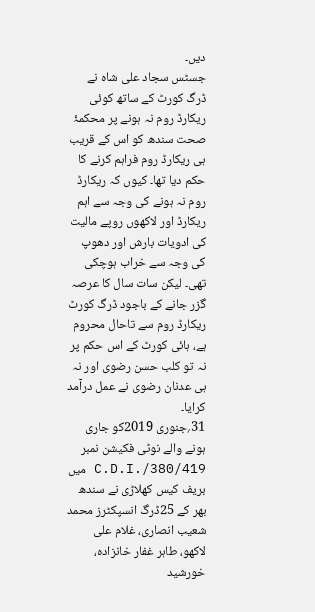دیں۔
جسٹس سجاد علی شاہ نے ڈرگ کورٹ کے ساتھ کوئی ریکارڈ روم نہ ہونے پر محکمۂ صحت سندھ کو اس کے قریب ہی ریکارڈ روم فراہم کرنے کا حکم دیا تھا۔ کیوں کہ ریکارڈ روم نہ ہونے کی وجہ سے اہم ریکارڈ اور لاکھوں روپے مالیت کی ادویات بارش اور دھوپ کی وجہ سے خراب ہوچکی تھی۔ لیکن سات سال کا عرصہ گزر جانے کے باجود ڈرگ کورٹ ریکارڈ روم سے تاحال محروم ہے، ہائی کورٹ کے اس حکم پر نہ تو کلب حسن رضوی اور نہ ہی عدنان رضوی نے عمل درآمد کرایا۔
31؍جنوری 2019کو جاری ہونے والے نوٹی فکیشن نمبر C.D.I./380/419 میں بریف کیس کھلاڑی نے سندھ بھر کے 25ڈرگ انسپکٹرز محمد شعیب انصاری، غلام علی لاکھو، طاہر غفار خانزادہ، خورشید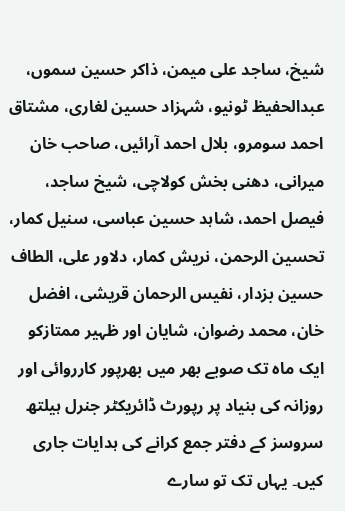شیخ، ساجد علی میمن، ذاکر حسین سموں، عبدالحفیظ ٹونیو، شہزاد حسین لغاری، مشتاق احمد سومرو، بلال احمد آرائیں، صاحب خان میرانی، دھنی بخش کولاچی، شیخ ساجد، فیصل احمد، شاہد حسین عباسی، سنیل کمار، تحسین الرحمن، نریش کمار، دلاور علی، الطاف حسین بزدار، نفیس الرحمان قریشی، افضل خان، محمد رضوان، شایان اور ظہیر ممتازکو ایک ماہ تک صوبے بھر میں بھرپور کارروائی اور روزانہ کی بنیاد پر رپورٹ ڈائریکٹر جنرل ہیلتھ سروسز کے دفتر جمع کرانے کی ہدایات جاری کیں۔ یہاں تک تو سارے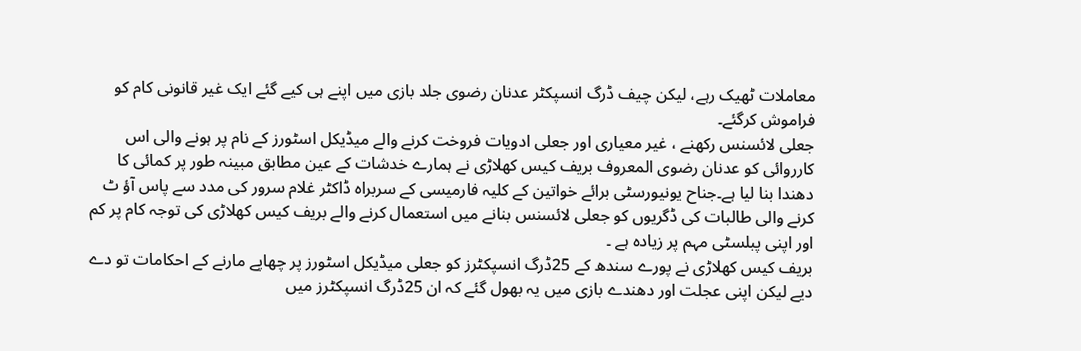معاملات ٹھیک رہے، لیکن چیف ڈرگ انسپکٹر عدنان رضوی جلد بازی میں اپنے ہی کیے گئے ایک غیر قانونی کام کو فراموش کرگئے۔
جعلی لائسنس رکھنے ، غیر معیاری اور جعلی ادویات فروخت کرنے والے میڈیکل اسٹورز کے نام پر ہونے والی اس کارروائی کو عدنان رضوی المعروف بریف کیس کھلاڑی نے ہمارے خدشات کے عین مطابق مبینہ طور پر کمائی کا دھندا بنا لیا ہے۔جناح یونیورسٹی برائے خواتین کے کلیہ فارمیسی کے سربراہ ڈاکٹر غلام سرور کی مدد سے پاس آؤ ٹ کرنے والی طالبات کی ڈگریوں کو جعلی لائسنس بنانے میں استعمال کرنے والے بریف کیس کھلاڑی کی توجہ کام پر کم اور اپنی پبلسٹی مہم پر زیادہ ہے ۔
بریف کیس کھلاڑی نے پورے سندھ کے 25ڈرگ انسپکٹرز کو جعلی میڈیکل اسٹورز پر چھاپے مارنے کے احکامات تو دے دیے لیکن اپنی عجلت اور دھندے بازی میں یہ بھول گئے کہ ان 25ڈرگ انسپکٹرز میں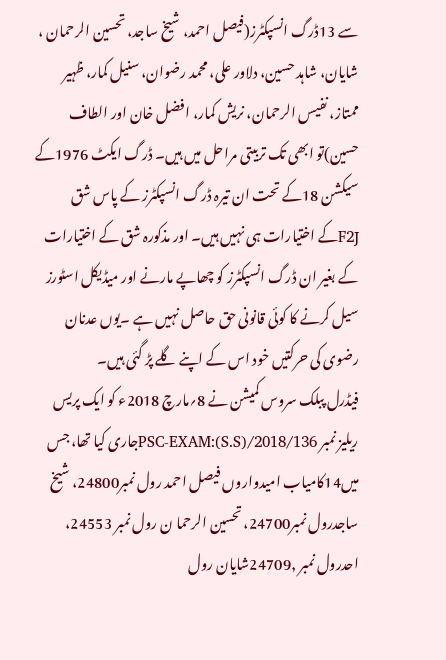سے 13ڈرگ انسپکٹرز(فیصل احمد، شیخ ساجد، تحسین الرحمان ، شایان، شاہد حسین، دلاور علی، محمد رضوان، سنیل کمار، ظہیر ممتاز، نفیس الرحمان، نریش کمار، افضل خان اور الطاف حسین)تو ابھی تک تربیتی مراحل میں ہیں۔ ڈرگ ایکٹ 1976کے سیکشن 18کے تحت ان تیرہ ڈرگ انسپکٹرز کے پاس شق F2Jکے اختیارات ہی نہیں ہیں۔ اور مذکورہ شق کے اختیارات کے بغیر ان ڈرگ انسپکٹرز کو چھاپے مارنے اور میڈیکل اسٹورز سیل کرنے کا کوئی قانونی حق حاصل نہیں ہے ۔یوں عدنان رضوی کی حرکتیں خود اس کے اپنے گلے پڑ گئی ہیں۔
فیڈرل پبلک سروس کمیشن نے 8؍مارچ 2018ء کو ایک پریس ریلیز نمبر PSC-EXAM:(S.S)/2018/136جاری کیا تھا، جس میں14کامیاب امیدواروں فیصل احمد رول نمبر24800، شیخ ساجدرول نمبر24700، تحسین الرحما ن رول نمبر 24553، احدرول نمبر ,24709شایان رول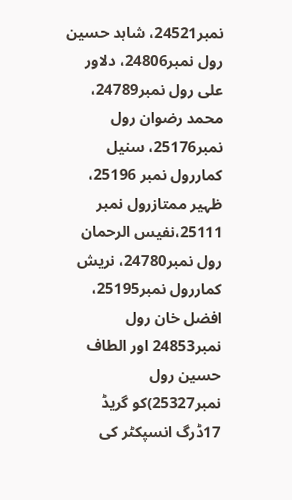نمبر24521، شاہد حسین رول نمبر24806، دلاور علی رول نمبر24789، محمد رضوان رول نمبر25176، سنیل کماررول نمبر 25196، ظہیر ممتازرول نمبر 25111،نفیس الرحمان رول نمبر24780، نریش کماررول نمبر25195، افضل خان رول نمبر24853 اور الطاف حسین رول نمبر25327)کو گریڈ 17ڈرگ انسپکٹر کی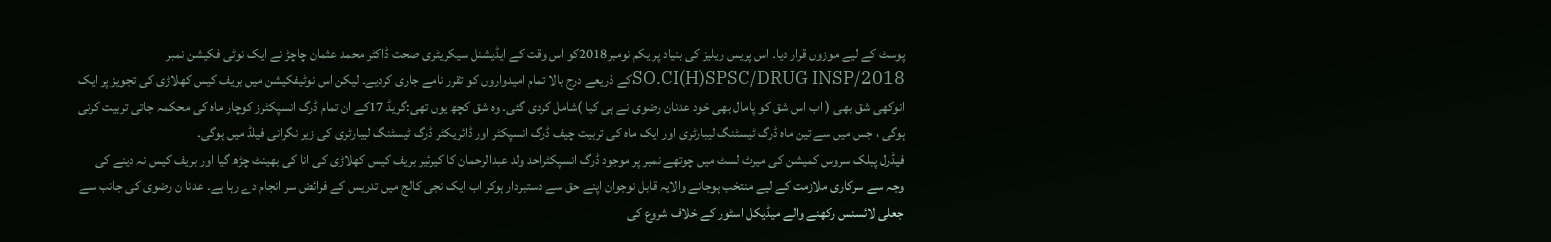پوسٹ کے لیے موزوں قرار دیا۔ اس پریس ریلیز کی بنیاد پر یکم نومبر2018کو اس وقت کے ایڈیشنل سیکریٹری صحت ڈاکٹر محمد عثمان چاچڑ نے ایک نوٹی فکیشن نمبر SO.CI(H)SPSC/DRUG INSP/2018کے ذریعے درج بالا تمام امیدواروں کو تقرر نامے جاری کردیے۔ لیکن اس نوٹیفکیشن میں بریف کیس کھلاڑی کی تجویز پر ایک انوکھی شق بھی ( اب اس شق کو پامال بھی خود عدنان رضوی نے ہی کیا )شامل کردی گئی۔ وہ شق کچھ یوں تھی:گریڈ 17کے ان تمام ڈرگ انسپکٹرز کوچار ماہ کی محکمہ جاتی تربیت کرنی ہوگی ، جس میں سے تین ماہ ڈرگ ٹیسٹنگ لیبارٹری اور ایک ماہ کی تربیت چیف ڈرگ انسپکٹر اور ڈائریکٹر ڈرگ ٹیسٹنگ لیبارٹری کی زیر نگرانی فیلڈ میں ہوگی۔
فیڈرل پبلک سروس کمیشن کی میرٹ لسٹ میں چوتھے نمبر پر موجود ڈرگ انسپکٹراحد ولد عبدالرحمان کا کیرئیر بریف کیس کھلاڑی کی انا کی بھینٹ چڑھ گیا اور بریف کیس نہ دینے کی وجہ سے سرکاری ملازمت کے لیے منتخب ہوجانے والایہ قابل نوجوان اپنے حق سے دستبردار ہوکر اب ایک نجی کالج میں تدریس کے فرائض سر انجام دے رہا ہے۔ عدنا ن رضوی کی جانب سے جعلی لائسنس رکھنے والے میڈیکل اسٹور کے خلاف شروع کی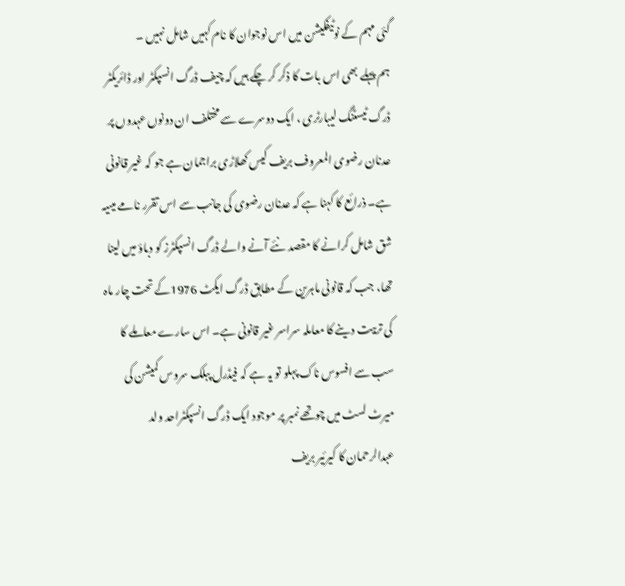گئی مہم کے نوٹیفکیشن میں اس نوجوان کا نام کہیں شامل نہیں ۔
ہم پہلے بھی اس بات کا ذکر کر چکے ہیں کہ چیف ڈرگ انسپکٹر اور ڈائریکٹر ڈرگ ٹیسٹنگ لیبارٹری ، ایک دوسرے سے مختلف ان دونوں عہدوں پر عدنان رضوی المعروف بریف کیس کھلاڑی براجمان ہے جو کہ غیر قانونی ہے۔ ذرائع کا کہنا ہے کہ عدنان رضوی کی جانب سے اس تقرر نامے میںیہ شق شامل کرانے کا مقصد نئے آنے والے ڈرگ انسپکٹرز کو دباؤ میں لینا تھا، جب کہ قانونی ماہرین کے مطابق ڈرگ ایکٹ 1976کے تحت چار ماہ کی تربیت دینے کا معاملہ سراسر غیر قانونی ہے۔ اس سارے معاملے کا سب سے افسوس ناک پہلو تو یہ ہے کہ فیڈرل پبلک سروس کمیشن کی میرٹ لسٹ میں چوتھے نمبر پر موجود ایک ڈرگ انسپکٹراحد ولد عبدالرحمان کا کیرئیر بریف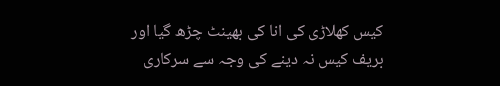کیس کھلاڑی کی انا کی بھینٹ چڑھ گیا اور بریف کیس نہ دینے کی وجہ سے سرکاری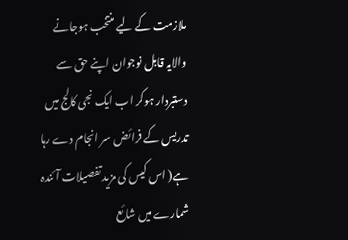ملازمت کے لیے منتخب ہوجانے والایہ قابل نوجوان اپنے حق سے دستبردار ہوکر اب ایک نجی کالج میں تدریس کے فرائض سر انجام دے رہا ہے( اس کیس کی مزید تفصیلات آئندہ شمارے میں شائع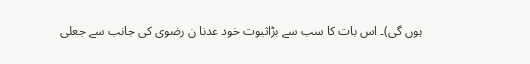ہوں گی)۔ اس بات کا سب سے بڑاثبوت خود عدنا ن رضوی کی جانب سے جعلی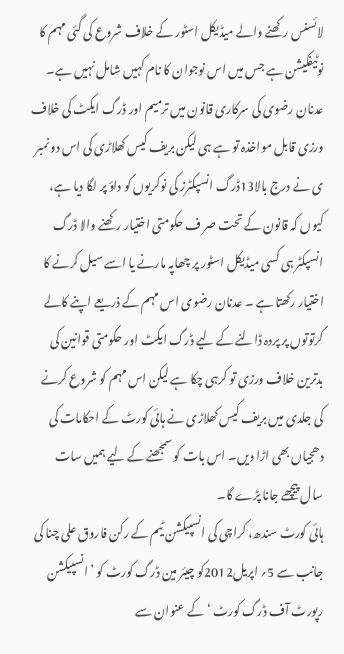لائسنس رکھنے والے میڈیکل اسٹور کے خلاف شروع کی گئی مہم کا نوٹیفکیشن ہے جس میں اس نوجوان کا نام کہیں شامل نہیں ہے۔
عدنان رضوی کی سرکاری قانون میں ترمیم اور ڈرگ ایکٹ کی خلاف ورزی قابل مواخذہ تو ہے ہی لیکن بریف کیس کھلاڑی کی اس دو نمبر ی نے درج بالا13ڈرگ انسپکٹرز کی نوکریوں کو داؤ پر لگا دیا ہے، کیوں کہ قانون کے تحت صر ف حکومتی اختیار رکھنے والا ڈرگ انسپکٹر ہی کسی میڈیکل اسٹور پر چھاپہ مارنے یا اسے سیل کرنے کا اختیار رکھتا ہے ۔ عدنان رضوی اس مہم کے ذریعے اپنے کالے کرتوتوں پر پردہ ڈالنے کے لیے ڈرگ ایکٹ اور حکومتی قوانین کی بدترین خلاف ورزی تو کرہی چکا ہے لیکن اس مہم کو شروع کرنے کی جلدی میں بریف کیس کھلاڑی نے ہائی کورٹ کے احکامات کی دھجیاں بھی اڑا دیں۔ اس بات کو سمجھنے کے لیے ہمیں سات سال پیچھے جانا پڑے گا۔
ہائی کورٹ سندھ، کراچی کی انسپیکشن ٹیم کے رکن فاروق علی چنا کی جانب سے 5؍ اپریل2012کو چیئر مین ڈرگ کورٹ کو ’انسپیکشن رپورٹ آف ڈرگ کورٹ ‘ کے عنوان سے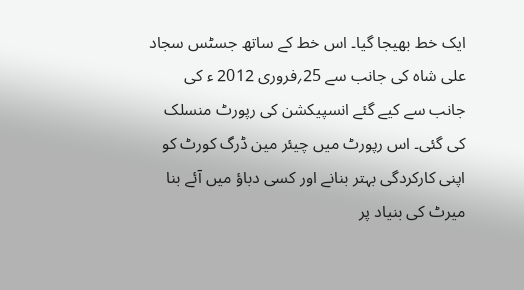ایک خط بھیجا گیا۔ اس خط کے ساتھ جسٹس سجاد علی شاہ کی جانب سے 25؍فروری 2012 ء کی جانب سے کیے گئے انسپیکشن کی رپورٹ منسلک کی گئی۔ اس رپورٹ میں چیئر مین ڈرگ کورٹ کو اپنی کارکردگی بہتر بنانے اور کسی دباؤ میں آئے بنا میرٹ کی بنیاد پر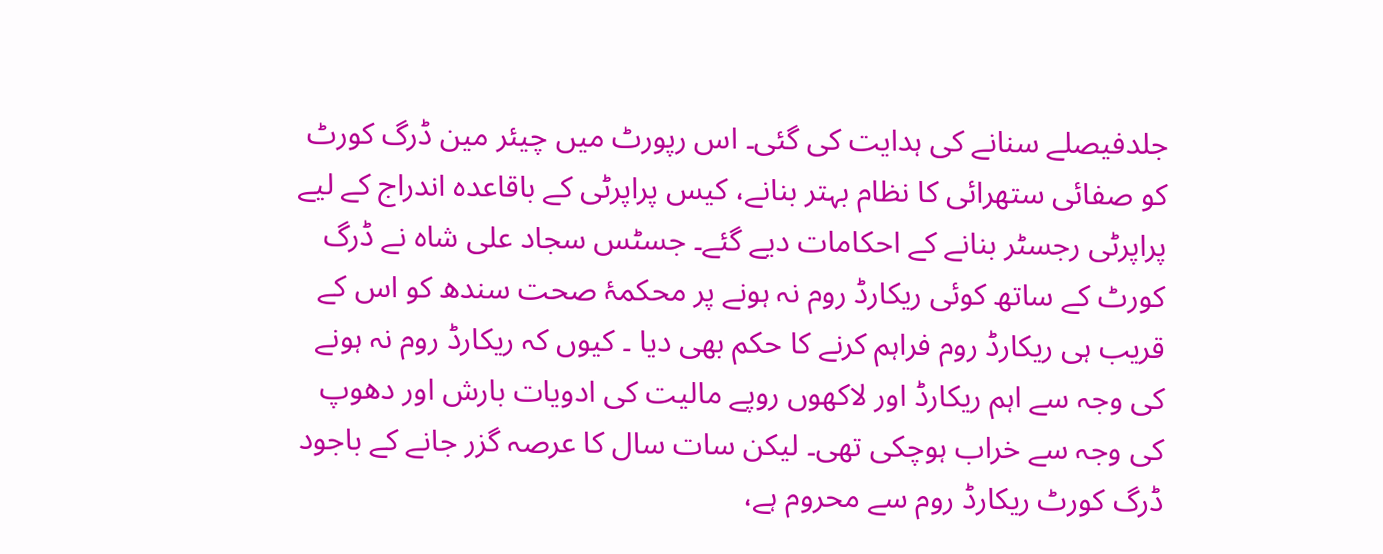جلدفیصلے سنانے کی ہدایت کی گئی۔ اس رپورٹ میں چیئر مین ڈرگ کورٹ کو صفائی ستھرائی کا نظام بہتر بنانے، کیس پراپرٹی کے باقاعدہ اندراج کے لیے پراپرٹی رجسٹر بنانے کے احکامات دیے گئے۔ جسٹس سجاد علی شاہ نے ڈرگ کورٹ کے ساتھ کوئی ریکارڈ روم نہ ہونے پر محکمۂ صحت سندھ کو اس کے قریب ہی ریکارڈ روم فراہم کرنے کا حکم بھی دیا ۔ کیوں کہ ریکارڈ روم نہ ہونے کی وجہ سے اہم ریکارڈ اور لاکھوں روپے مالیت کی ادویات بارش اور دھوپ کی وجہ سے خراب ہوچکی تھی۔ لیکن سات سال کا عرصہ گزر جانے کے باجود ڈرگ کورٹ ریکارڈ روم سے محروم ہے،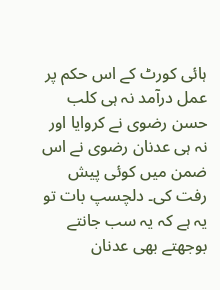ہائی کورٹ کے اس حکم پر عمل درآمد نہ ہی کلب حسن رضوی نے کروایا اور نہ ہی عدنان رضوی نے اس ضمن میں کوئی پیش رفت کی۔ دلچسپ بات تو یہ ہے کہ یہ سب جانتے بوجھتے بھی عدنان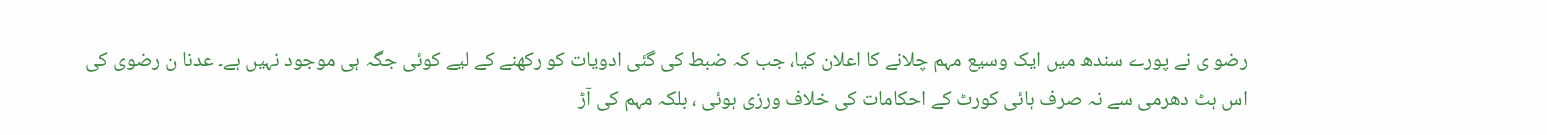رضو ی نے پورے سندھ میں ایک وسیع مہم چلانے کا اعلان کیا، جب کہ ضبط کی گئی ادویات کو رکھنے کے لیے کوئی جگہ ہی موجود نہیں ہے۔ عدنا ن رضوی کی اس ہٹ دھرمی سے نہ صرف ہائی کورٹ کے احکامات کی خلاف ورزی ہوئی ، بلکہ مہم کی آڑ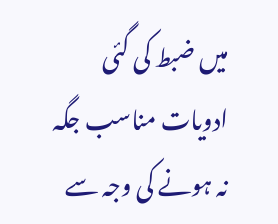میں ضبط کی گئی ادویات مناسب جگہ نہ ہونے کی وجہ سے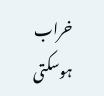خراب ہوسکتی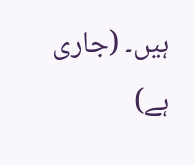ہیں۔ (جاری ہے)